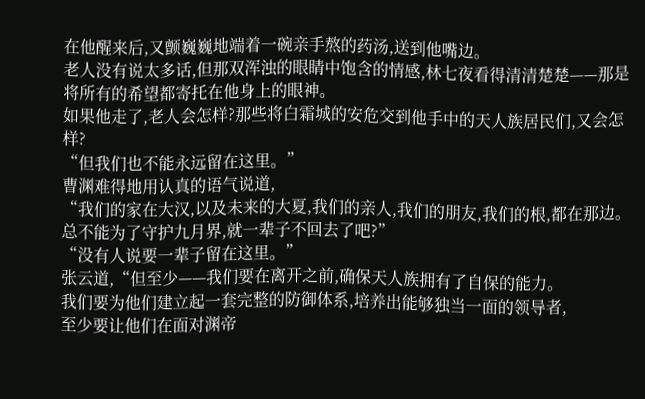在他醒来后,又颤巍巍地端着一碗亲手熬的药汤,送到他嘴边。
老人没有说太多话,但那双浑浊的眼睛中饱含的情感,林七夜看得清清楚楚——那是将所有的希望都寄托在他身上的眼神。
如果他走了,老人会怎样?那些将白霜城的安危交到他手中的天人族居民们,又会怎样?
“但我们也不能永远留在这里。”
曹渊难得地用认真的语气说道,
“我们的家在大汉,以及未来的大夏,我们的亲人,我们的朋友,我们的根,都在那边。
总不能为了守护九月界,就一辈子不回去了吧?”
“没有人说要一辈子留在这里。”
张云道,“但至少——我们要在离开之前,确保天人族拥有了自保的能力。
我们要为他们建立起一套完整的防御体系,培养出能够独当一面的领导者,
至少要让他们在面对渊帝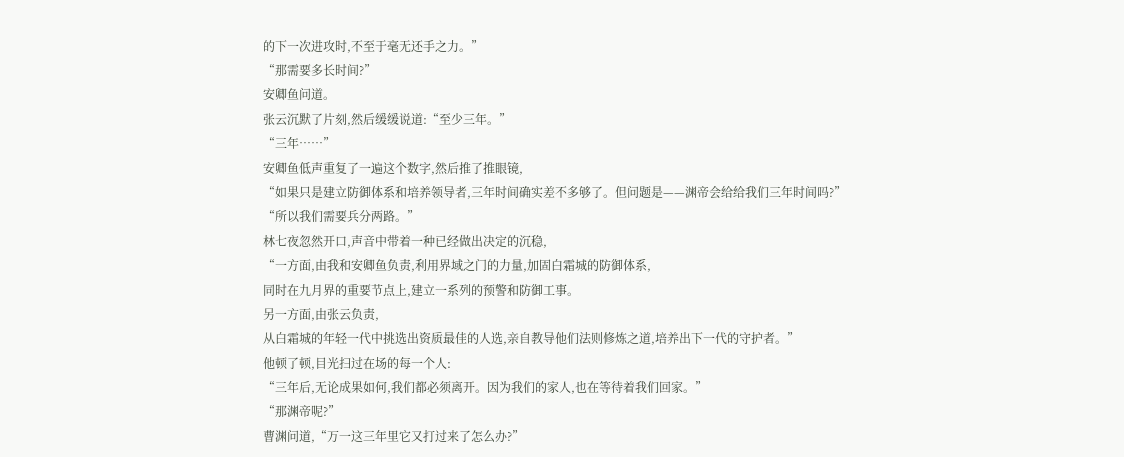的下一次进攻时,不至于毫无还手之力。”
“那需要多长时间?”
安卿鱼问道。
张云沉默了片刻,然后缓缓说道:“至少三年。”
“三年……”
安卿鱼低声重复了一遍这个数字,然后推了推眼镜,
“如果只是建立防御体系和培养领导者,三年时间确实差不多够了。但问题是——渊帝会给给我们三年时间吗?”
“所以我们需要兵分两路。”
林七夜忽然开口,声音中带着一种已经做出决定的沉稳,
“一方面,由我和安卿鱼负责,利用界域之门的力量,加固白霜城的防御体系,
同时在九月界的重要节点上,建立一系列的预警和防御工事。
另一方面,由张云负责,
从白霜城的年轻一代中挑选出资质最佳的人选,亲自教导他们法则修炼之道,培养出下一代的守护者。”
他顿了顿,目光扫过在场的每一个人:
“三年后,无论成果如何,我们都必须离开。因为我们的家人,也在等待着我们回家。”
“那渊帝呢?”
曹渊问道,“万一这三年里它又打过来了怎么办?”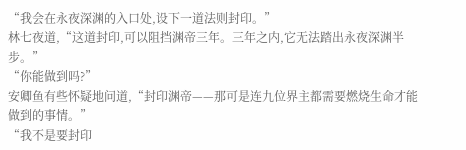“我会在永夜深渊的入口处,设下一道法则封印。”
林七夜道,“这道封印,可以阻挡渊帝三年。三年之内,它无法踏出永夜深渊半步。”
“你能做到吗?”
安卿鱼有些怀疑地问道,“封印渊帝——那可是连九位界主都需要燃烧生命才能做到的事情。”
“我不是要封印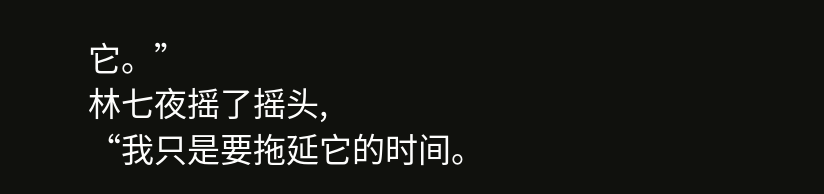它。”
林七夜摇了摇头,
“我只是要拖延它的时间。